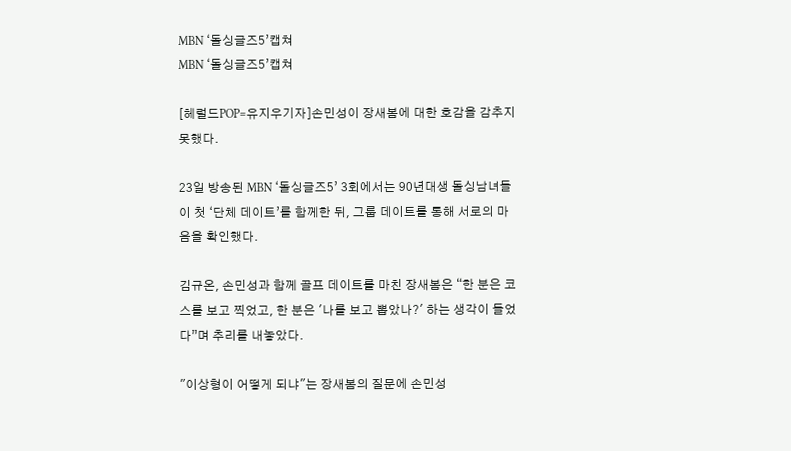MBN ‘돌싱글즈5’캡쳐
MBN ‘돌싱글즈5’캡쳐

[헤럴드POP=유지우기자]손민성이 장새봄에 대한 호감을 감추지 못했다.

23일 방송된 MBN ‘돌싱글즈5’ 3회에서는 90년대생 돌싱남녀들이 첫 ‘단체 데이트’를 함께한 뒤, 그룹 데이트를 통해 서로의 마음을 확인했다.

김규온, 손민성과 함께 골프 데이트를 마친 장새봄은 “한 분은 코스를 보고 찍었고, 한 분은 '나를 보고 뽑았나?' 하는 생각이 들었다”며 추리를 내놓았다.

"이상형이 어떻게 되냐"는 장새봄의 질문에 손민성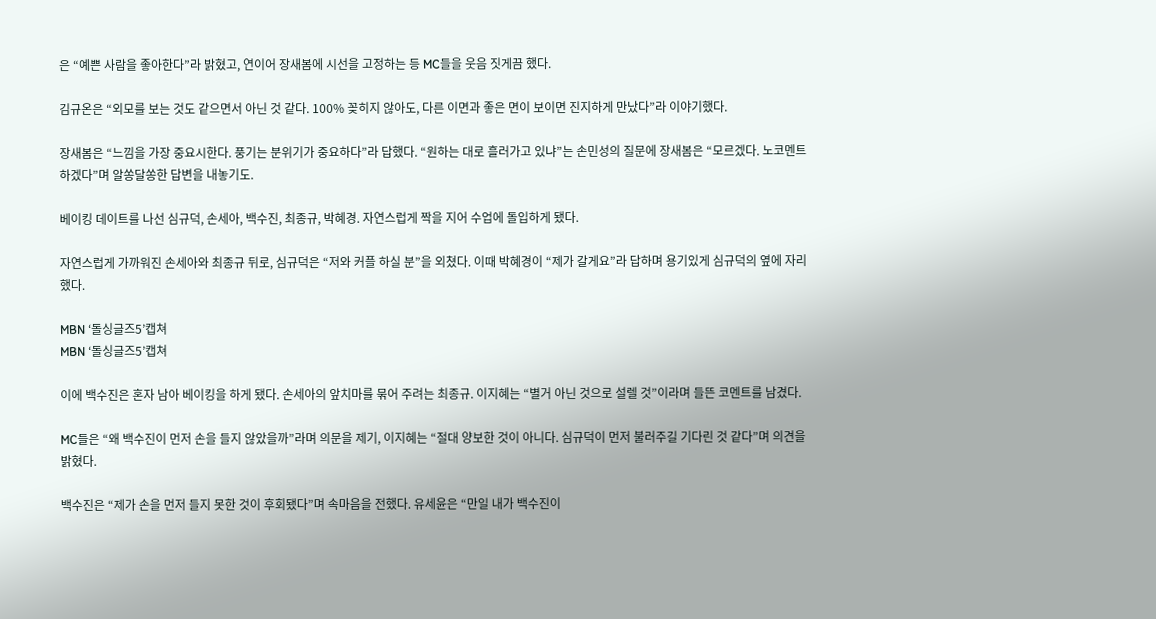은 “예쁜 사람을 좋아한다”라 밝혔고, 연이어 장새봄에 시선을 고정하는 등 MC들을 웃음 짓게끔 했다.

김규온은 “외모를 보는 것도 같으면서 아닌 것 같다. 100% 꽂히지 않아도, 다른 이면과 좋은 면이 보이면 진지하게 만났다”라 이야기했다.

장새봄은 “느낌을 가장 중요시한다. 풍기는 분위기가 중요하다”라 답했다. “원하는 대로 흘러가고 있냐”는 손민성의 질문에 장새봄은 “모르겠다. 노코멘트하겠다”며 알쏭달쏭한 답변을 내놓기도.

베이킹 데이트를 나선 심규덕, 손세아, 백수진, 최종규, 박혜경. 자연스럽게 짝을 지어 수업에 돌입하게 됐다.

자연스럽게 가까워진 손세아와 최종규 뒤로, 심규덕은 “저와 커플 하실 분”을 외쳤다. 이때 박혜경이 “제가 갈게요”라 답하며 용기있게 심규덕의 옆에 자리했다.

MBN ‘돌싱글즈5’캡쳐
MBN ‘돌싱글즈5’캡쳐

이에 백수진은 혼자 남아 베이킹을 하게 됐다. 손세아의 앞치마를 묶어 주려는 최종규. 이지혜는 “별거 아닌 것으로 설렐 것”이라며 들뜬 코멘트를 남겼다.

MC들은 “왜 백수진이 먼저 손을 들지 않았을까”라며 의문을 제기, 이지혜는 “절대 양보한 것이 아니다. 심규덕이 먼저 불러주길 기다린 것 같다”며 의견을 밝혔다.

백수진은 “제가 손을 먼저 들지 못한 것이 후회됐다”며 속마음을 전했다. 유세윤은 “만일 내가 백수진이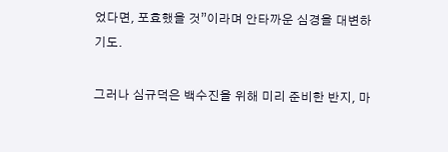었다면, 포효했을 것”이라며 안타까운 심경을 대변하기도.

그러나 심규덕은 백수진을 위해 미리 준비한 반지, 마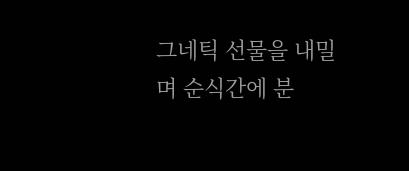그네틱 선물을 내밀며 순식간에 분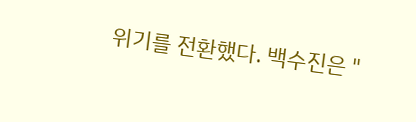위기를 전환했다. 백수진은 "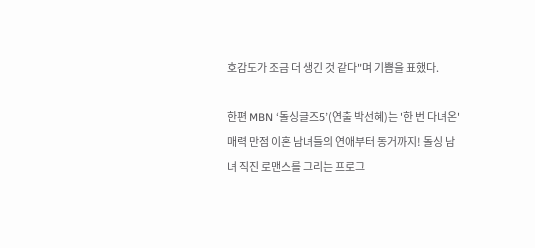호감도가 조금 더 생긴 것 같다"며 기쁨을 표했다.

한편 MBN ‘돌싱글즈5’(연출 박선혜)는 '한 번 다녀온' 매력 만점 이혼 남녀들의 연애부터 동거까지! 돌싱 남녀 직진 로맨스를 그리는 프로그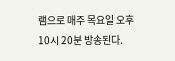램으로 매주 목요일 오후 10시 20분 방송된다.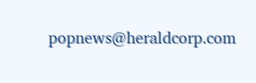popnews@heraldcorp.com